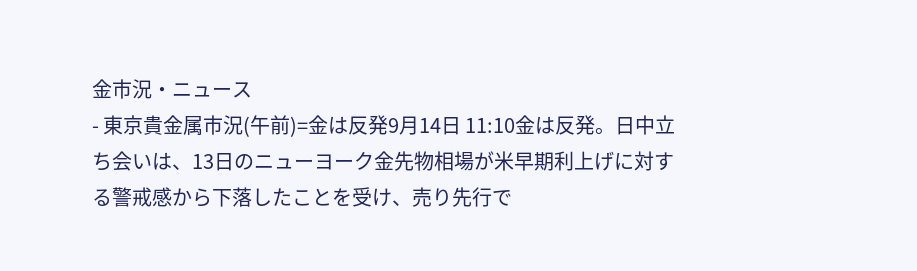金市況・ニュース
- 東京貴金属市況(午前)=金は反発9月14日 11:10金は反発。日中立ち会いは、13日のニューヨーク金先物相場が米早期利上げに対する警戒感から下落したことを受け、売り先行で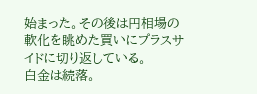始まった。その後は円相場の軟化を眺めた買いにプラスサイドに切り返している。
白金は続落。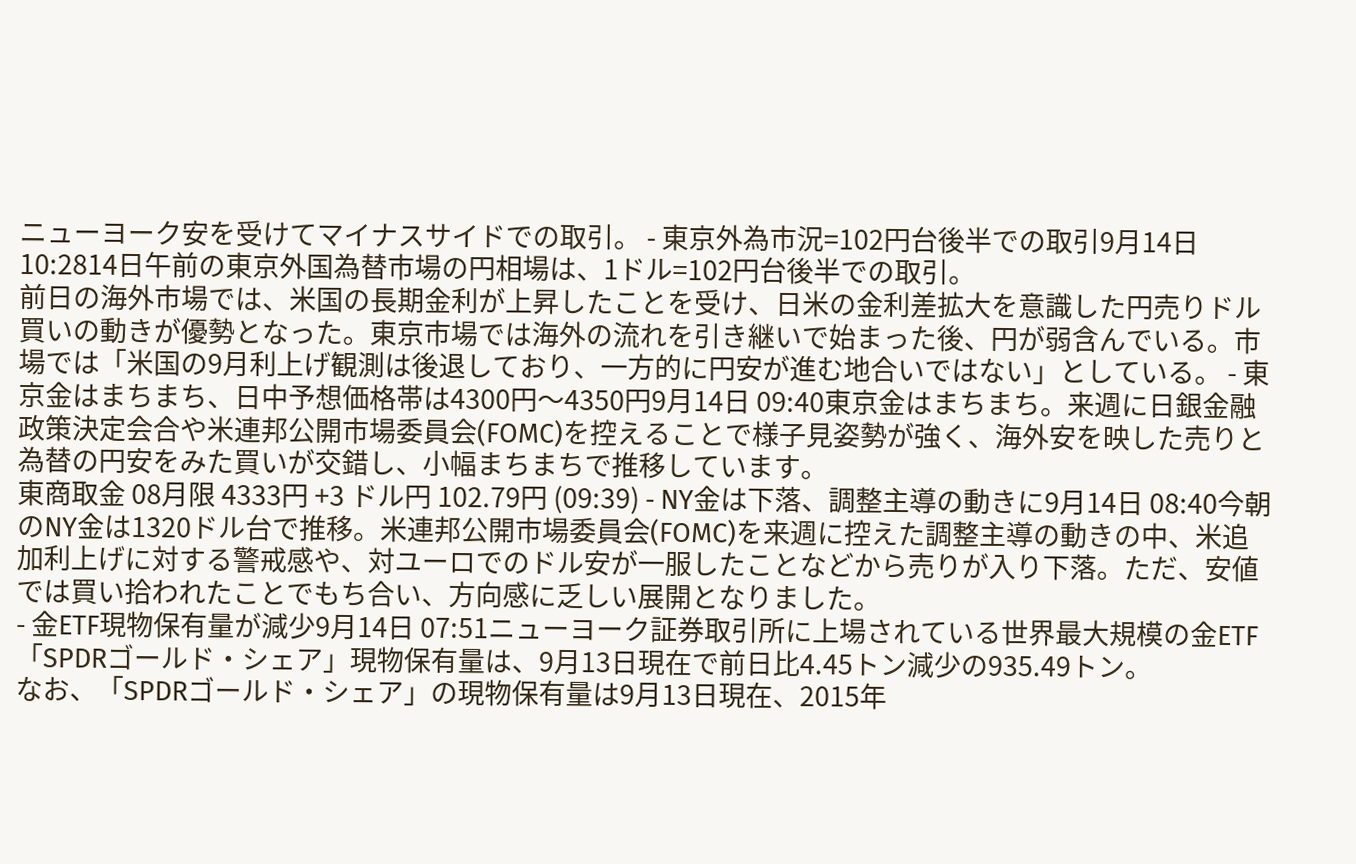ニューヨーク安を受けてマイナスサイドでの取引。 - 東京外為市況=102円台後半での取引9月14日 10:2814日午前の東京外国為替市場の円相場は、1ドル=102円台後半での取引。
前日の海外市場では、米国の長期金利が上昇したことを受け、日米の金利差拡大を意識した円売りドル買いの動きが優勢となった。東京市場では海外の流れを引き継いで始まった後、円が弱含んでいる。市場では「米国の9月利上げ観測は後退しており、一方的に円安が進む地合いではない」としている。 - 東京金はまちまち、日中予想価格帯は4300円〜4350円9月14日 09:40東京金はまちまち。来週に日銀金融政策決定会合や米連邦公開市場委員会(FOMC)を控えることで様子見姿勢が強く、海外安を映した売りと為替の円安をみた買いが交錯し、小幅まちまちで推移しています。
東商取金 08月限 4333円 +3 ドル円 102.79円 (09:39) - NY金は下落、調整主導の動きに9月14日 08:40今朝のNY金は1320ドル台で推移。米連邦公開市場委員会(FOMC)を来週に控えた調整主導の動きの中、米追加利上げに対する警戒感や、対ユーロでのドル安が一服したことなどから売りが入り下落。ただ、安値では買い拾われたことでもち合い、方向感に乏しい展開となりました。
- 金ETF現物保有量が減少9月14日 07:51ニューヨーク証券取引所に上場されている世界最大規模の金ETF「SPDRゴールド・シェア」現物保有量は、9月13日現在で前日比4.45トン減少の935.49トン。
なお、「SPDRゴールド・シェア」の現物保有量は9月13日現在、2015年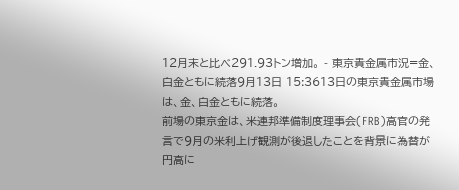12月末と比べ291.93トン増加。 - 東京貴金属市況=金、白金ともに続落9月13日 15:3613日の東京貴金属市場は、金、白金ともに続落。
前場の東京金は、米連邦準備制度理事会(FRB)高官の発言で9月の米利上げ観測が後退したことを背景に為替が円高に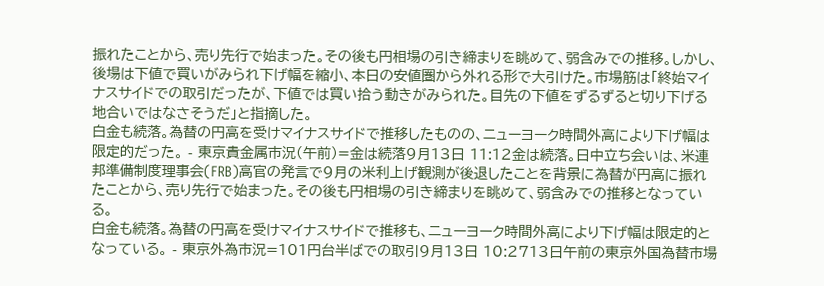振れたことから、売り先行で始まった。その後も円相場の引き締まりを眺めて、弱含みでの推移。しかし、後場は下値で買いがみられ下げ幅を縮小、本日の安値圏から外れる形で大引けた。市場筋は「終始マイナスサイドでの取引だったが、下値では買い拾う動きがみられた。目先の下値をずるずると切り下げる地合いではなさそうだ」と指摘した。
白金も続落。為替の円高を受けマイナスサイドで推移したものの、ニューヨーク時間外高により下げ幅は限定的だった。 - 東京貴金属市況(午前)=金は続落9月13日 11:12金は続落。日中立ち会いは、米連邦準備制度理事会(FRB)高官の発言で9月の米利上げ観測が後退したことを背景に為替が円高に振れたことから、売り先行で始まった。その後も円相場の引き締まりを眺めて、弱含みでの推移となっている。
白金も続落。為替の円高を受けマイナスサイドで推移も、ニューヨーク時間外高により下げ幅は限定的となっている。 - 東京外為市況=101円台半ばでの取引9月13日 10:2713日午前の東京外国為替市場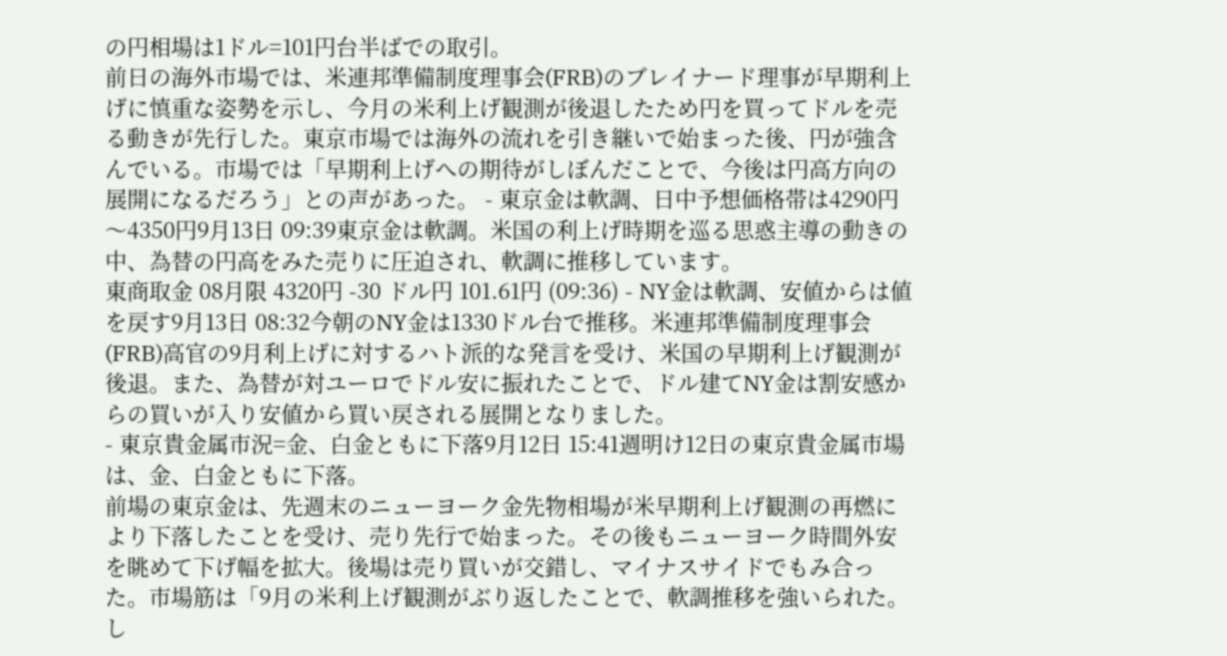の円相場は1ドル=101円台半ばでの取引。
前日の海外市場では、米連邦準備制度理事会(FRB)のブレイナード理事が早期利上げに慎重な姿勢を示し、今月の米利上げ観測が後退したため円を買ってドルを売る動きが先行した。東京市場では海外の流れを引き継いで始まった後、円が強含んでいる。市場では「早期利上げへの期待がしぼんだことで、今後は円高方向の展開になるだろう」との声があった。 - 東京金は軟調、日中予想価格帯は4290円〜4350円9月13日 09:39東京金は軟調。米国の利上げ時期を巡る思惑主導の動きの中、為替の円高をみた売りに圧迫され、軟調に推移しています。
東商取金 08月限 4320円 -30 ドル円 101.61円 (09:36) - NY金は軟調、安値からは値を戻す9月13日 08:32今朝のNY金は1330ドル台で推移。米連邦準備制度理事会(FRB)高官の9月利上げに対するハト派的な発言を受け、米国の早期利上げ観測が後退。また、為替が対ユーロでドル安に振れたことで、ドル建てNY金は割安感からの買いが入り安値から買い戻される展開となりました。
- 東京貴金属市況=金、白金ともに下落9月12日 15:41週明け12日の東京貴金属市場は、金、白金ともに下落。
前場の東京金は、先週末のニューヨーク金先物相場が米早期利上げ観測の再燃により下落したことを受け、売り先行で始まった。その後もニューヨーク時間外安を眺めて下げ幅を拡大。後場は売り買いが交錯し、マイナスサイドでもみ合った。市場筋は「9月の米利上げ観測がぶり返したことで、軟調推移を強いられた。し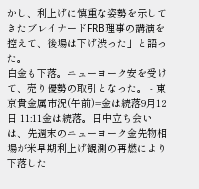かし、利上げに慎重な姿勢を示してきたブレイナードFRB理事の講演を控えて、後場は下げ渋った」と語った。
白金も下落。ニューヨーク安を受けて、売り優勢の取引となった。 - 東京貴金属市況(午前)=金は続落9月12日 11:11金は続落。日中立ち会いは、先週末のニューヨーク金先物相場が米早期利上げ観測の再燃により下落した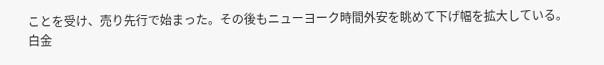ことを受け、売り先行で始まった。その後もニューヨーク時間外安を眺めて下げ幅を拡大している。
白金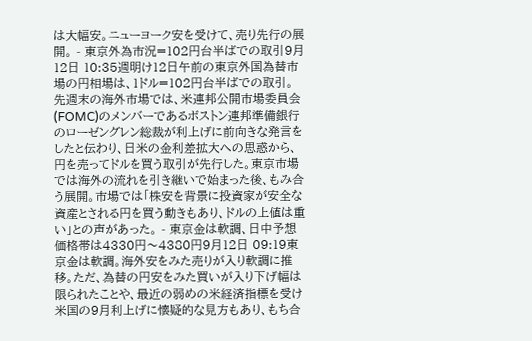は大幅安。ニューヨーク安を受けて、売り先行の展開。 - 東京外為市況=102円台半ばでの取引9月12日 10:35週明け12日午前の東京外国為替市場の円相場は、1ドル=102円台半ばでの取引。
先週末の海外市場では、米連邦公開市場委員会(FOMC)のメンバーであるボストン連邦準備銀行のローゼングレン総裁が利上げに前向きな発言をしたと伝わり、日米の金利差拡大への思惑から、円を売ってドルを買う取引が先行した。東京市場では海外の流れを引き継いで始まった後、もみ合う展開。市場では「株安を背景に投資家が安全な資産とされる円を買う動きもあり、ドルの上値は重い」との声があった。 - 東京金は軟調、日中予想価格帯は4330円〜4380円9月12日 09:19東京金は軟調。海外安をみた売りが入り軟調に推移。ただ、為替の円安をみた買いが入り下げ幅は限られたことや、最近の弱めの米経済指標を受け米国の9月利上げに懐疑的な見方もあり、もち合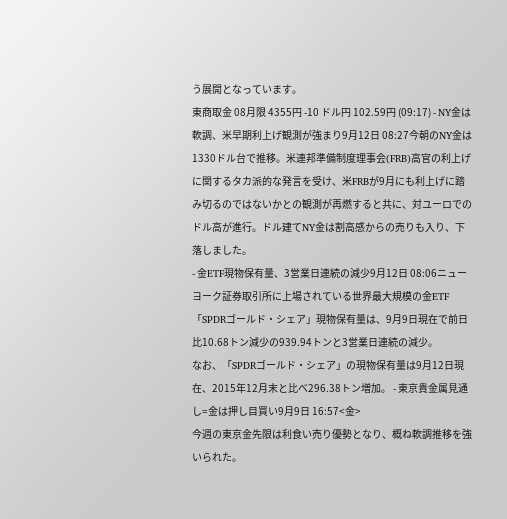う展開となっています。
東商取金 08月限 4355円 -10 ドル円 102.59円 (09:17) - NY金は軟調、米早期利上げ観測が強まり9月12日 08:27今朝のNY金は1330ドル台で推移。米連邦準備制度理事会(FRB)高官の利上げに関するタカ派的な発言を受け、米FRBが9月にも利上げに踏み切るのではないかとの観測が再燃すると共に、対ユーロでのドル高が進行。ドル建てNY金は割高感からの売りも入り、下落しました。
- 金ETF現物保有量、3営業日連続の減少9月12日 08:06ニューヨーク証券取引所に上場されている世界最大規模の金ETF「SPDRゴールド・シェア」現物保有量は、9月9日現在で前日比10.68トン減少の939.94トンと3営業日連続の減少。
なお、「SPDRゴールド・シェア」の現物保有量は9月12日現在、2015年12月末と比べ296.38トン増加。 - 東京貴金属見通し=金は押し目買い9月9日 16:57<金>
今週の東京金先限は利食い売り優勢となり、概ね軟調推移を強いられた。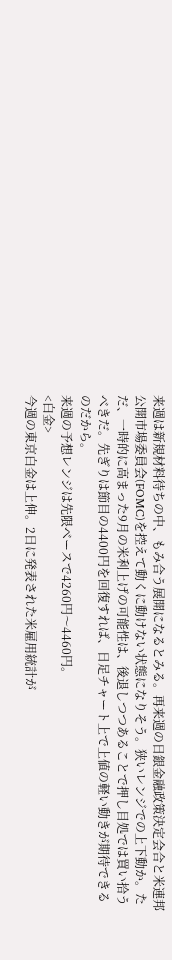来週は新規材料待ちの中、もみ合う展開になるとみる。再来週の日銀金融政策決定会合と米連邦公開市場委員会(FOMC)を控えて動くに動けない状態になりそう。狭いレンジでの上下動か。ただ、一時的に高まった9月の米利上げの可能性は、後退しつつあることで押し目処では買い拾うべきだ。先ぎりは節目の4400円を回復すれば、日足チャート上で上値の軽い動きが期待できるのだから。
来週の予想レンジは先限ベースで4260円〜4460円。
<白金>
今週の東京白金は上伸。2日に発表された米雇用統計が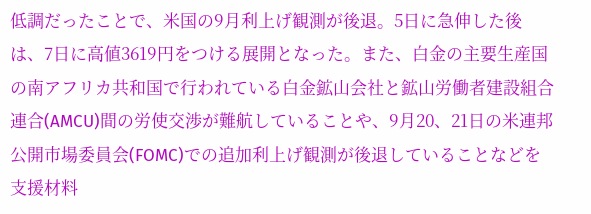低調だったことで、米国の9月利上げ観測が後退。5日に急伸した後は、7日に高値3619円をつける展開となった。また、白金の主要生産国の南アフリカ共和国で行われている白金鉱山会社と鉱山労働者建設組合連合(AMCU)間の労使交渉が難航していることや、9月20、21日の米連邦公開市場委員会(FOMC)での追加利上げ観測が後退していることなどを支援材料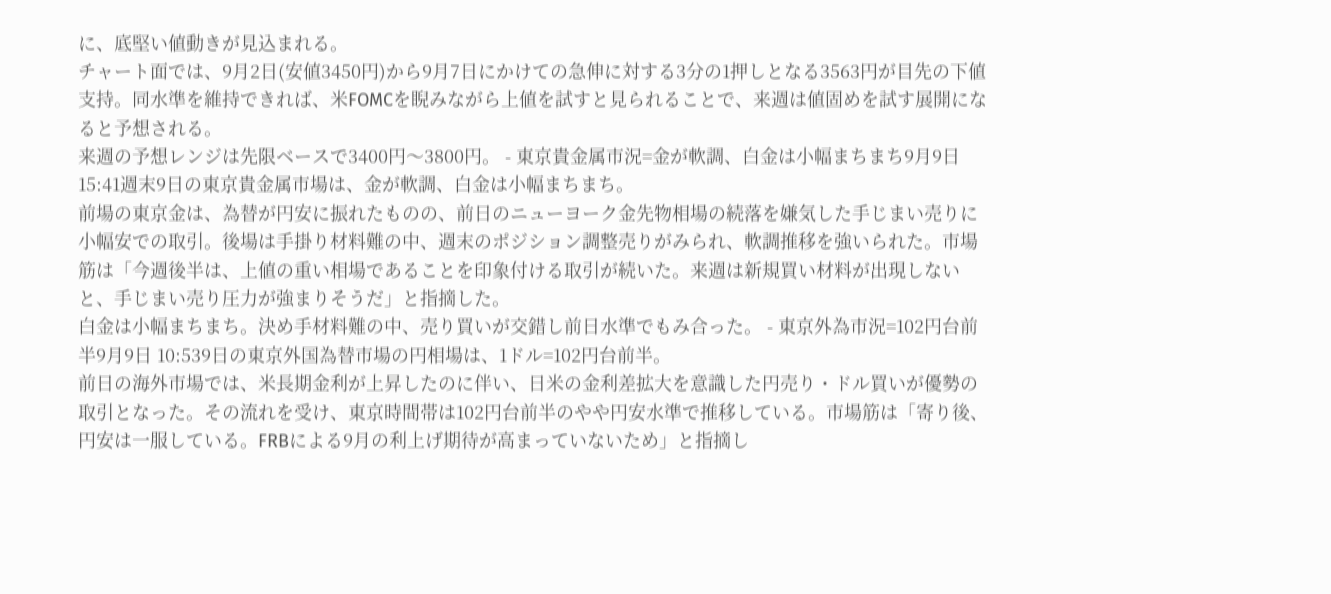に、底堅い値動きが見込まれる。
チャート面では、9月2日(安値3450円)から9月7日にかけての急伸に対する3分の1押しとなる3563円が目先の下値支持。同水準を維持できれば、米FOMCを睨みながら上値を試すと見られることで、来週は値固めを試す展開になると予想される。
来週の予想レンジは先限ベースで3400円〜3800円。 - 東京貴金属市況=金が軟調、白金は小幅まちまち9月9日 15:41週末9日の東京貴金属市場は、金が軟調、白金は小幅まちまち。
前場の東京金は、為替が円安に振れたものの、前日のニューヨーク金先物相場の続落を嫌気した手じまい売りに小幅安での取引。後場は手掛り材料難の中、週末のポジション調整売りがみられ、軟調推移を強いられた。市場筋は「今週後半は、上値の重い相場であることを印象付ける取引が続いた。来週は新規買い材料が出現しないと、手じまい売り圧力が強まりそうだ」と指摘した。
白金は小幅まちまち。決め手材料難の中、売り買いが交錯し前日水準でもみ合った。 - 東京外為市況=102円台前半9月9日 10:539日の東京外国為替市場の円相場は、1ドル=102円台前半。
前日の海外市場では、米長期金利が上昇したのに伴い、日米の金利差拡大を意識した円売り・ドル買いが優勢の取引となった。その流れを受け、東京時間帯は102円台前半のやや円安水準で推移している。市場筋は「寄り後、円安は一服している。FRBによる9月の利上げ期待が高まっていないため」と指摘し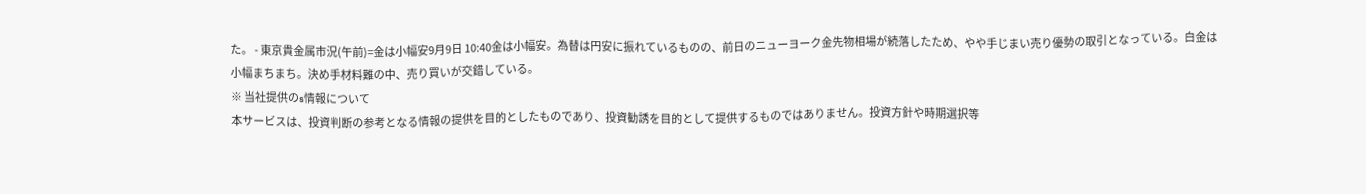た。 - 東京貴金属市況(午前)=金は小幅安9月9日 10:40金は小幅安。為替は円安に振れているものの、前日のニューヨーク金先物相場が続落したため、やや手じまい売り優勢の取引となっている。白金は小幅まちまち。決め手材料難の中、売り買いが交錯している。
※ 当社提供のs情報について
本サービスは、投資判断の参考となる情報の提供を目的としたものであり、投資勧誘を目的として提供するものではありません。投資方針や時期選択等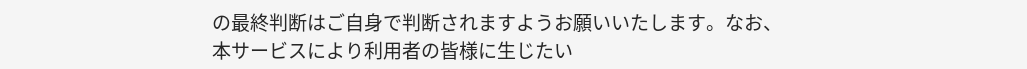の最終判断はご自身で判断されますようお願いいたします。なお、本サービスにより利用者の皆様に生じたい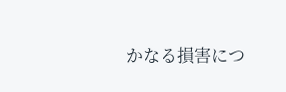かなる損害につ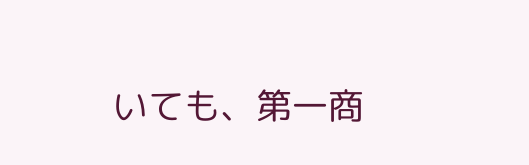いても、第一商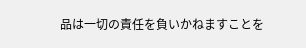品は一切の責任を負いかねますことを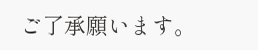ご了承願います。